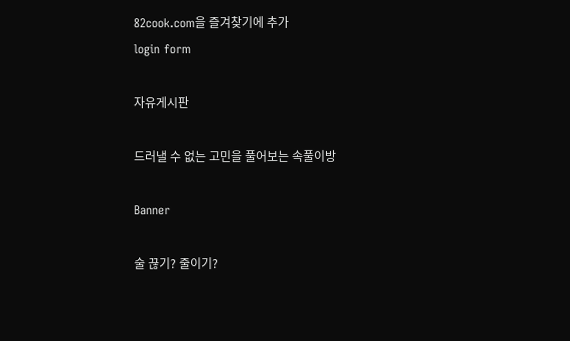82cook.com을 즐겨찾기에 추가
login form

자유게시판

드러낼 수 없는 고민을 풀어보는 속풀이방

Banner

술 끊기? 줄이기?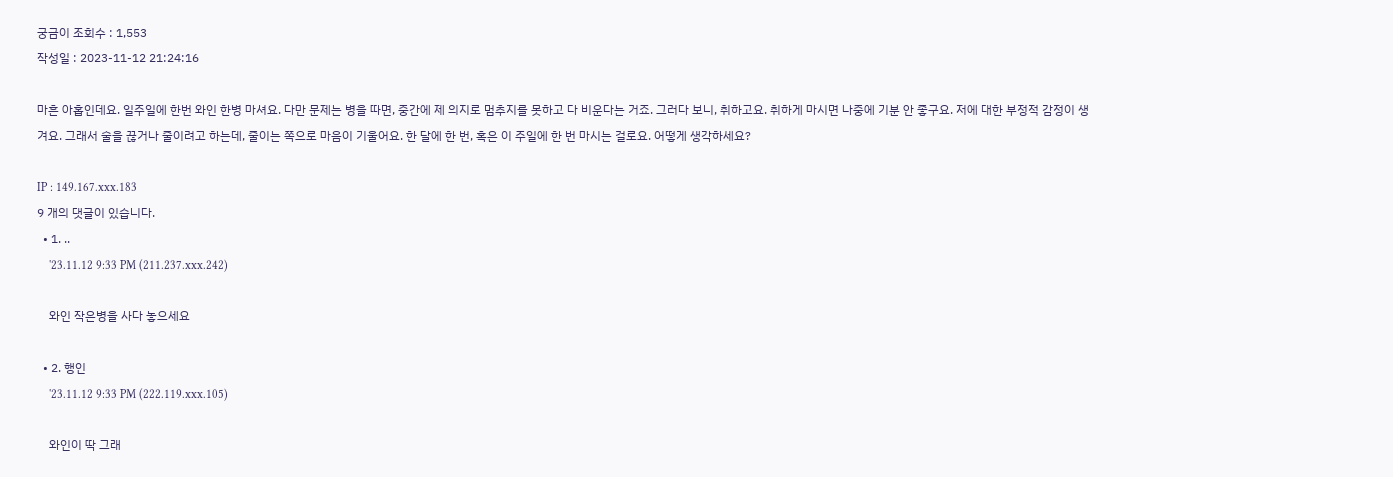궁금이 조회수 : 1,553
작성일 : 2023-11-12 21:24:16

마흔 아홉인데요. 일주일에 한번 와인 한병 마셔요. 다만 문제는 병을 따면, 중간에 제 의지로 멈추지를 못하고 다 비운다는 거죠. 그러다 보니, 취하고요. 취하게 마시면 나중에 기분 안 좋구요. 저에 대한 부정적 감정이 생겨요. 그래서 술을 끊거나 줄이려고 하는데, 줄이는 쪽으로 마음이 기울어요. 한 달에 한 번, 혹은 이 주일에 한 번 마시는 걸로요. 어떻게 생각하세요?

IP : 149.167.xxx.183
9 개의 댓글이 있습니다.
  • 1. ..
    '23.11.12 9:33 PM (211.237.xxx.242)

    와인 작은병을 사다 놓으세요

  • 2. 행인
    '23.11.12 9:33 PM (222.119.xxx.105)

    와인이 딱 그래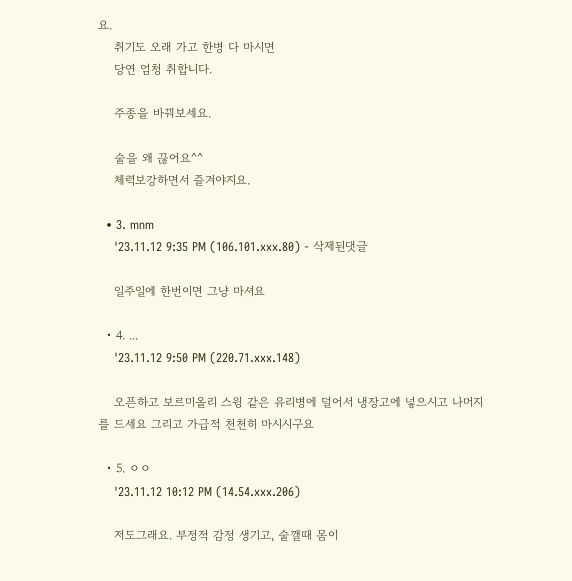요.
    취기도 오래 가고 한병 다 마시면
    당연 엄청 취합니다.

    주종을 바꿔보세요.

    술을 왜 끊어요^^
    체력보강하면서 즐겨야지요.

  • 3. mnm
    '23.11.12 9:35 PM (106.101.xxx.80) - 삭제된댓글

    일주일에 한번이면 그냥 마셔요

  • 4. ...
    '23.11.12 9:50 PM (220.71.xxx.148)

    오픈하고 보르미올리 스윙 같은 유리병에 덜어서 냉장고에 넣으시고 나머지를 드세요 그리고 가급적 천천히 마시시구요

  • 5. ㅇㅇ
    '23.11.12 10:12 PM (14.54.xxx.206)

    저도그래요. 부정적 감정 생기고, 술깰때 몸이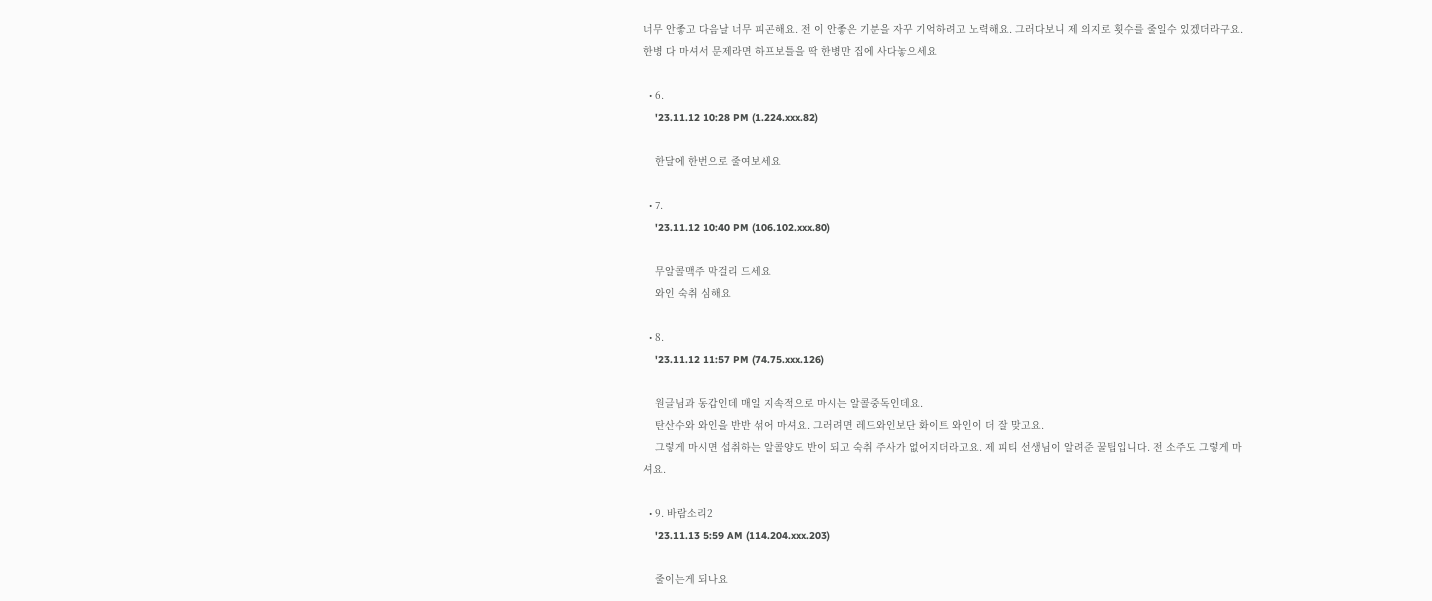너무 안좋고 다음날 너무 피곤해요. 전 이 안좋은 기분을 자꾸 기억하려고 노력해요. 그러다보니 제 의지로 횟수를 줄일수 있겠더라구요. 한병 다 마셔서 문제라면 하프보틀을 딱 한병만 집에 사다놓으세요

  • 6.
    '23.11.12 10:28 PM (1.224.xxx.82)

    한달에 한번으로 줄여보세요

  • 7.
    '23.11.12 10:40 PM (106.102.xxx.80)

    무알콜맥주 막걸리 드세요
    와인 숙취 심해요

  • 8.
    '23.11.12 11:57 PM (74.75.xxx.126)

    원글님과 동갑인데 매일 지속적으로 마시는 알콜중독인데요.
    탄산수와 와인을 반반 섞어 마셔요. 그러려면 레드와인보단 화이트 와인이 더 잘 맞고요.
    그렇게 마시면 섭취하는 알콜양도 반이 되고 숙취 주사가 없어지더라고요. 제 피티 선생님이 알려준 꿀팁입니다. 전 소주도 그렇게 마셔요.

  • 9. 바람소리2
    '23.11.13 5:59 AM (114.204.xxx.203)

    줄이는게 되나요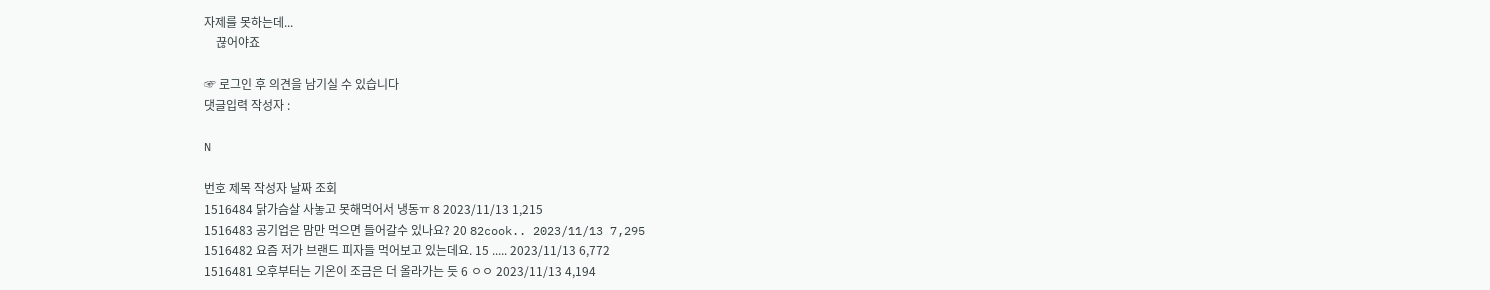자제를 못하는데...
    끊어야죠

☞ 로그인 후 의견을 남기실 수 있습니다
댓글입력 작성자 :

N

번호 제목 작성자 날짜 조회
1516484 닭가슴살 사놓고 못해먹어서 냉동ㅠ 8 2023/11/13 1,215
1516483 공기업은 맘만 먹으면 들어갈수 있나요? 20 82cook.. 2023/11/13 7,295
1516482 요즘 저가 브랜드 피자들 먹어보고 있는데요. 15 ..... 2023/11/13 6,772
1516481 오후부터는 기온이 조금은 더 올라가는 듯 6 ㅇㅇ 2023/11/13 4,194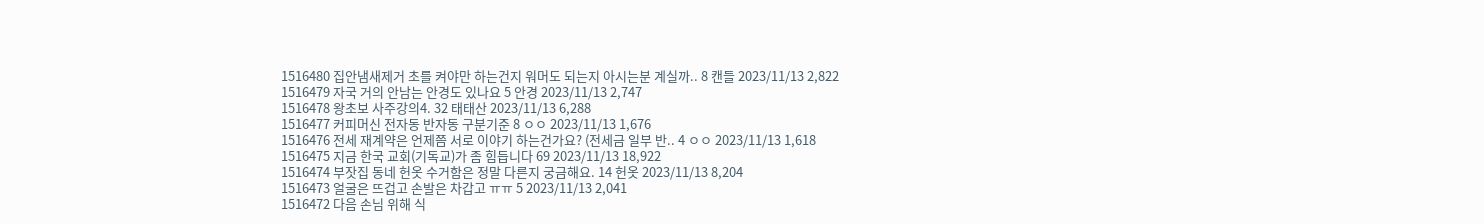1516480 집안냄새제거 초를 켜야만 하는건지 워머도 되는지 아시는분 계실까.. 8 캔들 2023/11/13 2,822
1516479 자국 거의 안남는 안경도 있나요 5 안경 2023/11/13 2,747
1516478 왕초보 사주강의4. 32 태태산 2023/11/13 6,288
1516477 커피머신 전자동 반자동 구분기준 8 ㅇㅇ 2023/11/13 1,676
1516476 전세 재계약은 언제쯤 서로 이야기 하는건가요? (전세금 일부 반.. 4 ㅇㅇ 2023/11/13 1,618
1516475 지금 한국 교회(기독교)가 좀 힘듭니다 69 2023/11/13 18,922
1516474 부잣집 동네 헌옷 수거함은 정말 다른지 궁금해요. 14 헌옷 2023/11/13 8,204
1516473 얼굴은 뜨겁고 손발은 차갑고 ㅠㅠ 5 2023/11/13 2,041
1516472 다음 손님 위해 식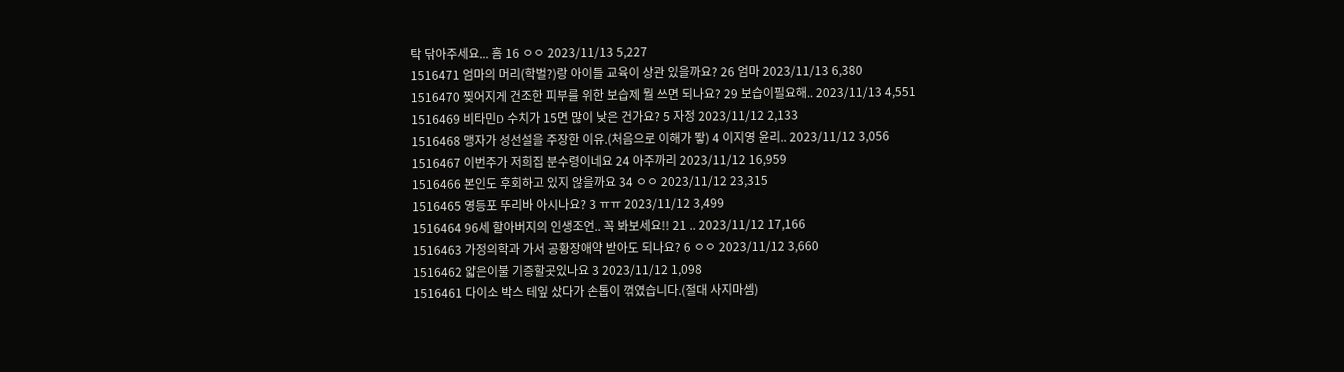탁 닦아주세요... 흠 16 ㅇㅇ 2023/11/13 5,227
1516471 엄마의 머리(학벌?)랑 아이들 교육이 상관 있을까요? 26 엄마 2023/11/13 6,380
1516470 찢어지게 건조한 피부를 위한 보습제 뭘 쓰면 되나요? 29 보습이필요해.. 2023/11/13 4,551
1516469 비타민D 수치가 15면 많이 낮은 건가요? 5 자정 2023/11/12 2,133
1516468 맹자가 성선설을 주장한 이유.(처음으로 이해가 뙇) 4 이지영 윤리.. 2023/11/12 3,056
1516467 이번주가 저희집 분수령이네요 24 아주까리 2023/11/12 16,959
1516466 본인도 후회하고 있지 않을까요 34 ㅇㅇ 2023/11/12 23,315
1516465 영등포 뚜리바 아시나요? 3 ㅠㅠ 2023/11/12 3,499
1516464 96세 할아버지의 인생조언.. 꼭 봐보세요!! 21 .. 2023/11/12 17,166
1516463 가정의학과 가서 공황장애약 받아도 되나요? 6 ㅇㅇ 2023/11/12 3,660
1516462 얇은이불 기증할곳있나요 3 2023/11/12 1,098
1516461 다이소 박스 테잎 샀다가 손톱이 꺾였습니다.(절대 사지마셈)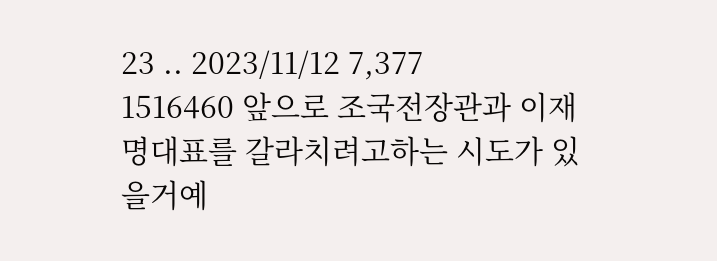23 .. 2023/11/12 7,377
1516460 앞으로 조국전장관과 이재명대표를 갈라치려고하는 시도가 있을거예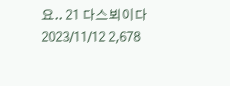요.. 21 다스뵈이다 2023/11/12 2,678